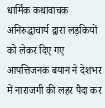धार्मिक कथावाचक अनिरुद्धाचार्य द्वारा लड़कियों को लेकर दिए गए आपत्तिजनक बयान ने देशभर में नाराजगी की लहर पैदा कर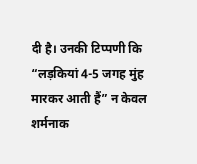दी है। उनकी टिप्पणी कि “लड़कियां 4-5 जगह मुंह मारकर आती हैं” न केवल शर्मनाक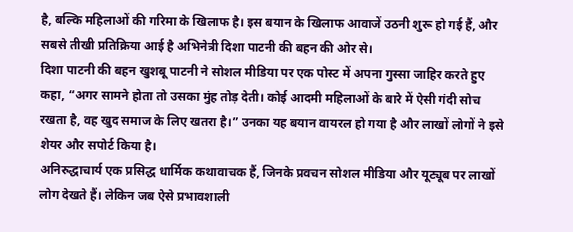है, बल्कि महिलाओं की गरिमा के खिलाफ है। इस बयान के खिलाफ आवाजें उठनी शुरू हो गई हैं, और सबसे तीखी प्रतिक्रिया आई है अभिनेत्री दिशा पाटनी की बहन की ओर से।
दिशा पाटनी की बहन खुशबू पाटनी ने सोशल मीडिया पर एक पोस्ट में अपना गुस्सा जाहिर करते हुए कहा, “अगर सामने होता तो उसका मुंह तोड़ देती। कोई आदमी महिलाओं के बारे में ऐसी गंदी सोच रखता है, वह खुद समाज के लिए खतरा है।” उनका यह बयान वायरल हो गया है और लाखों लोगों ने इसे शेयर और सपोर्ट किया है।
अनिरुद्धाचार्य एक प्रसिद्ध धार्मिक कथावाचक हैं, जिनके प्रवचन सोशल मीडिया और यूट्यूब पर लाखों लोग देखते हैं। लेकिन जब ऐसे प्रभावशाली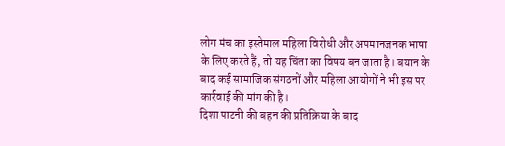लोग मंच का इस्तेमाल महिला विरोधी और अपमानजनक भाषा के लिए करते हैं, तो यह चिंता का विषय बन जाता है। बयान के बाद कई सामाजिक संगठनों और महिला आयोगों ने भी इस पर कार्रवाई की मांग की है।
दिशा पाटनी की बहन की प्रतिक्रिया के बाद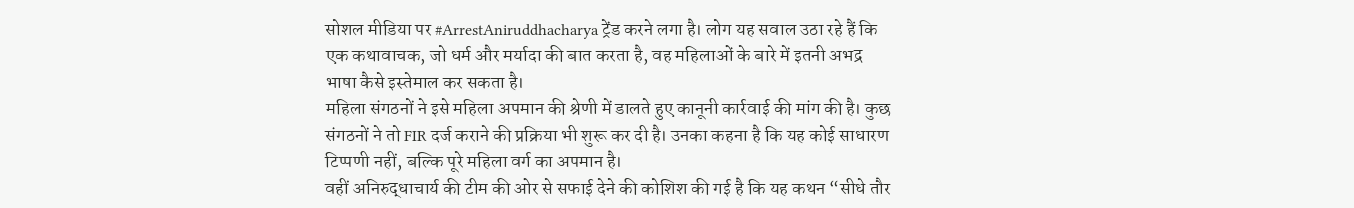सोशल मीडिया पर #ArrestAniruddhacharya ट्रेंड करने लगा है। लोग यह सवाल उठा रहे हैं कि एक कथावाचक, जो धर्म और मर्यादा की बात करता है, वह महिलाओं के बारे में इतनी अभद्र भाषा कैसे इस्तेमाल कर सकता है।
महिला संगठनों ने इसे महिला अपमान की श्रेणी में डालते हुए कानूनी कार्रवाई की मांग की है। कुछ संगठनों ने तो FIR दर्ज कराने की प्रक्रिया भी शुरू कर दी है। उनका कहना है कि यह कोई साधारण टिप्पणी नहीं, बल्कि पूरे महिला वर्ग का अपमान है।
वहीं अनिरुद्धाचार्य की टीम की ओर से सफाई देने की कोशिश की गई है कि यह कथन “सीधे तौर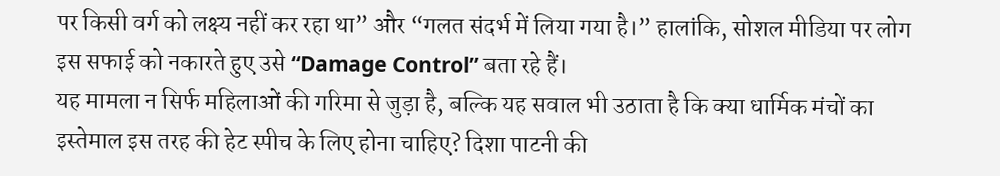पर किसी वर्ग को लक्ष्य नहीं कर रहा था” और “गलत संदर्भ में लिया गया है।” हालांकि, सोशल मीडिया पर लोग इस सफाई को नकारते हुए उसे “Damage Control” बता रहे हैं।
यह मामला न सिर्फ महिलाओं की गरिमा से जुड़ा है, बल्कि यह सवाल भी उठाता है कि क्या धार्मिक मंचों का इस्तेमाल इस तरह की हेट स्पीच के लिए होना चाहिए? दिशा पाटनी की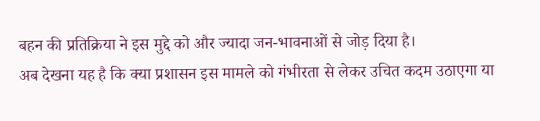बहन की प्रतिक्रिया ने इस मुद्दे को और ज्यादा जन-भावनाओं से जोड़ दिया है।
अब देखना यह है कि क्या प्रशासन इस मामले को गंभीरता से लेकर उचित कदम उठाएगा या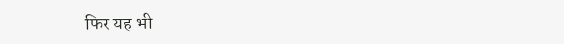फिर यह भी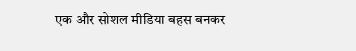एक और सोशल मीडिया बहस बनकर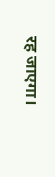रह जाएगा।